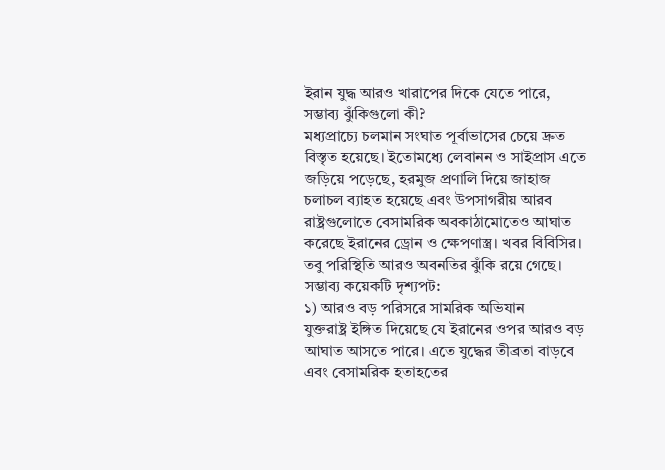ইরান যুদ্ধ আরও খারাপের দিকে যেতে পারে, সম্ভাব্য ঝুঁকিগুলো কী?
মধ্যপ্রাচ্যে চলমান সংঘাত পূর্বাভাসের চেয়ে দ্রুত বিস্তৃত হয়েছে। ইতোমধ্যে লেবানন ও সাইপ্রাস এতে জড়িয়ে পড়েছে, হরমুজ প্রণালি দিয়ে জাহাজ চলাচল ব্যাহত হয়েছে এবং উপসাগরীয় আরব রাষ্ট্রগুলোতে বেসামরিক অবকাঠামোতেও আঘাত করেছে ইরানের ড্রোন ও ক্ষেপণাস্ত্র। খবর বিবিসির।
তবু পরিস্থিতি আরও অবনতির ঝুঁকি রয়ে গেছে। সম্ভাব্য কয়েকটি দৃশ্যপট:
১) আরও বড় পরিসরে সামরিক অভিযান
যুক্তরাষ্ট্র ইঙ্গিত দিয়েছে যে ইরানের ওপর আরও বড় আঘাত আসতে পারে। এতে যুদ্ধের তীব্রতা বাড়বে এবং বেসামরিক হতাহতের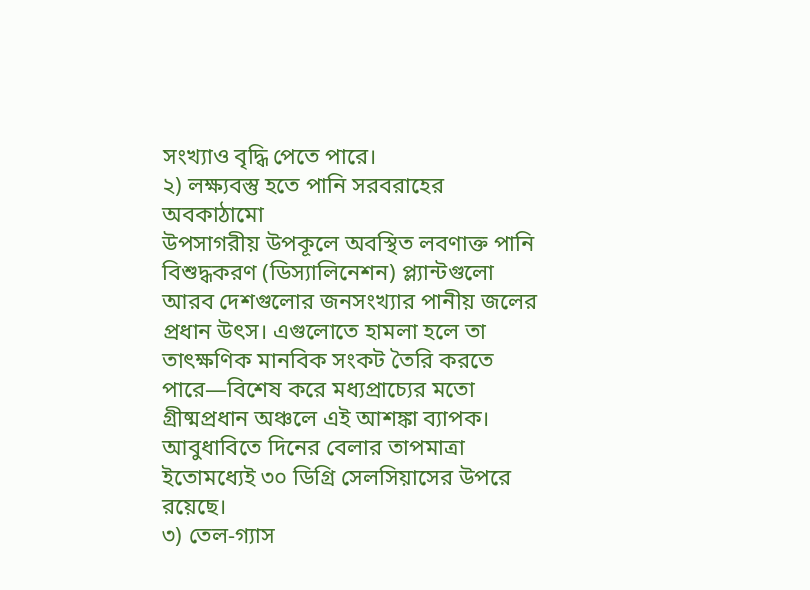সংখ্যাও বৃদ্ধি পেতে পারে।
২) লক্ষ্যবস্তু হতে পানি সরবরাহের অবকাঠামো
উপসাগরীয় উপকূলে অবস্থিত লবণাক্ত পানি বিশুদ্ধকরণ (ডিস্যালিনেশন) প্ল্যান্টগুলো আরব দেশগুলোর জনসংখ্যার পানীয় জলের প্রধান উৎস। এগুলোতে হামলা হলে তা তাৎক্ষণিক মানবিক সংকট তৈরি করতে পারে—বিশেষ করে মধ্যপ্রাচ্যের মতো গ্রীষ্মপ্রধান অঞ্চলে এই আশঙ্কা ব্যাপক। আবুধাবিতে দিনের বেলার তাপমাত্রা ইতোমধ্যেই ৩০ ডিগ্রি সেলসিয়াসের উপরে রয়েছে।
৩) তেল-গ্যাস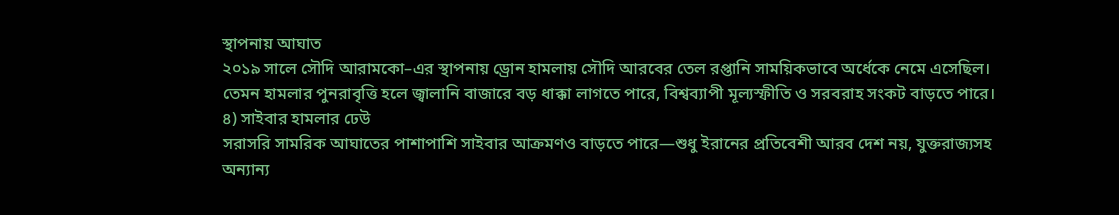স্থাপনায় আঘাত
২০১৯ সালে সৌদি আরামকো–এর স্থাপনায় ড্রোন হামলায় সৌদি আরবের তেল রপ্তানি সাময়িকভাবে অর্ধেকে নেমে এসেছিল। তেমন হামলার পুনরাবৃত্তি হলে জ্বালানি বাজারে বড় ধাক্কা লাগতে পারে, বিশ্বব্যাপী মূল্যস্ফীতি ও সরবরাহ সংকট বাড়তে পারে।
৪) সাইবার হামলার ঢেউ
সরাসরি সামরিক আঘাতের পাশাপাশি সাইবার আক্রমণও বাড়তে পারে—শুধু ইরানের প্রতিবেশী আরব দেশ নয়, যুক্তরাজ্যসহ অন্যান্য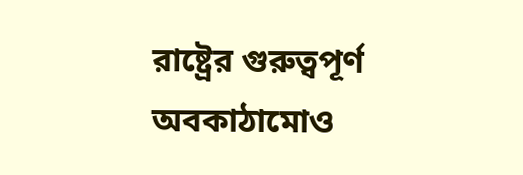রাষ্ট্রের গুরুত্বপূর্ণ অবকাঠামোও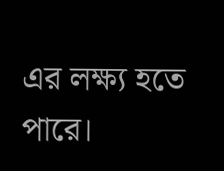এর লক্ষ্য হতে পারে।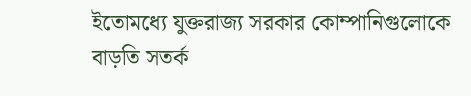ইতোমধ্যে যুক্তরাজ্য সরকার কোম্পানিগুলোকে বাড়তি সতর্ক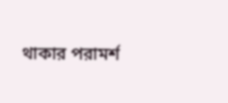থাকার পরামর্শ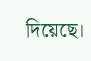দিয়েছে।